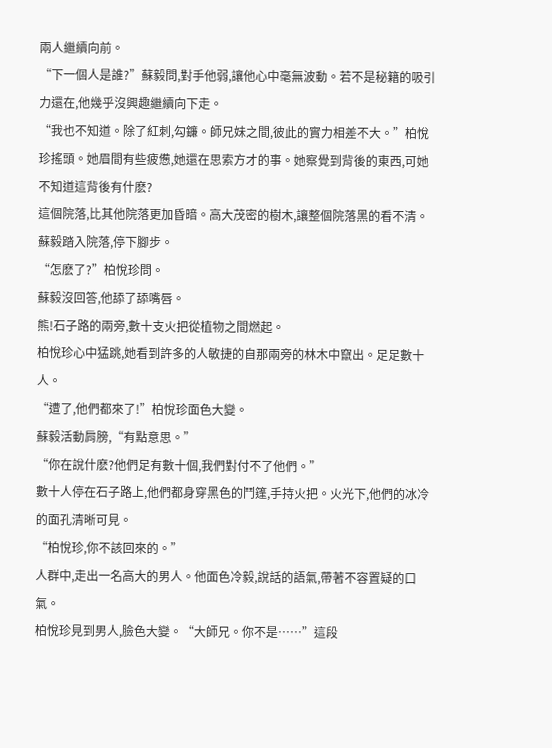兩人繼續向前。
“下一個人是誰?”蘇毅問,對手他弱,讓他心中毫無波動。若不是秘籍的吸引力還在,他幾乎沒興趣繼續向下走。
“我也不知道。除了紅刺,勾鐮。師兄妹之間,彼此的實力相差不大。”柏悅珍搖頭。她眉間有些疲憊,她還在思索方才的事。她察覺到背後的東西,可她不知道這背後有什麽?
這個院落,比其他院落更加昏暗。高大茂密的樹木,讓整個院落黑的看不清。
蘇毅踏入院落,停下腳步。
“怎麽了?”柏悅珍問。
蘇毅沒回答,他舔了舔嘴唇。
熊!石子路的兩旁,數十支火把從植物之間燃起。
柏悅珍心中猛跳,她看到許多的人敏捷的自那兩旁的林木中竄出。足足數十人。
“遭了,他們都來了!”柏悅珍面色大變。
蘇毅活動肩膀,“有點意思。”
“你在說什麽?他們足有數十個,我們對付不了他們。”
數十人停在石子路上,他們都身穿黑色的鬥篷,手持火把。火光下,他們的冰冷的面孔清晰可見。
“柏悅珍,你不該回來的。”
人群中,走出一名高大的男人。他面色冷毅,說話的語氣,帶著不容置疑的口氣。
柏悅珍見到男人,臉色大變。“大師兄。你不是……”這段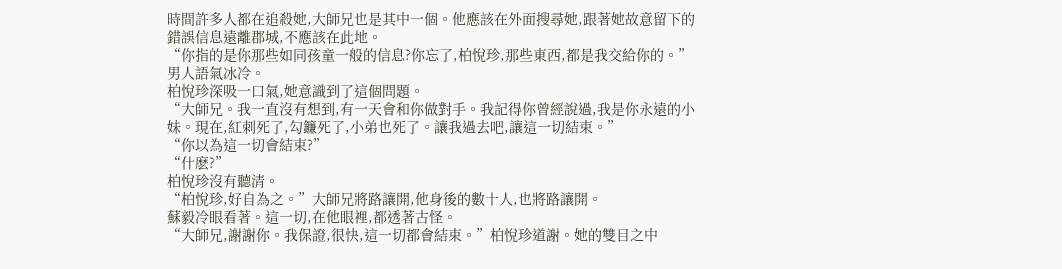時間許多人都在追殺她,大師兄也是其中一個。他應該在外面搜尋她,跟著她故意留下的錯誤信息遠離郡城,不應該在此地。
“你指的是你那些如同孩童一般的信息?你忘了,柏悅珍,那些東西,都是我交給你的。”男人語氣冰冷。
柏悅珍深吸一口氣,她意識到了這個問題。
“大師兄。我一直沒有想到,有一天會和你做對手。我記得你曾經說過,我是你永遠的小妹。現在,紅刺死了,勾鐮死了,小弟也死了。讓我過去吧,讓這一切結束。”
“你以為這一切會結束?”
“什麽?”
柏悅珍沒有聽清。
“柏悅珍,好自為之。”大師兄將路讓開,他身後的數十人,也將路讓開。
蘇毅冷眼看著。這一切,在他眼裡,都透著古怪。
“大師兄,謝謝你。我保證,很快,這一切都會結束。”柏悅珍道謝。她的雙目之中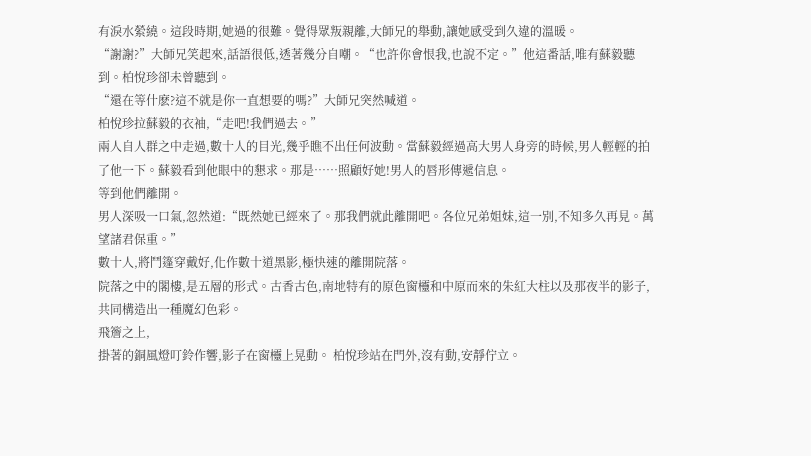有淚水縈繞。這段時期,她過的很難。覺得眾叛親離,大師兄的舉動,讓她感受到久違的溫暖。
“謝謝?”大師兄笑起來,話語很低,透著幾分自嘲。“也許你會恨我,也說不定。”他這番話,唯有蘇毅聽到。柏悅珍卻未曾聽到。
“還在等什麽?這不就是你一直想要的嗎?”大師兄突然喊道。
柏悅珍拉蘇毅的衣袖,“走吧!我們過去。”
兩人自人群之中走過,數十人的目光,幾乎瞧不出任何波動。當蘇毅經過高大男人身旁的時候,男人輕輕的拍了他一下。蘇毅看到他眼中的懇求。那是……照顧好她!男人的唇形傳遞信息。
等到他們離開。
男人深吸一口氣,忽然道:“既然她已經來了。那我們就此離開吧。各位兄弟姐妹,這一別,不知多久再見。萬望諸君保重。”
數十人,將鬥篷穿戴好,化作數十道黑影,極快速的離開院落。
院落之中的閣樓,是五層的形式。古香古色,南地特有的原色窗欞和中原而來的朱紅大柱以及那夜半的影子,共同構造出一種魔幻色彩。
飛簷之上,
掛著的銅風燈叮鈴作響,影子在窗欞上晃動。 柏悅珍站在門外,沒有動,安靜佇立。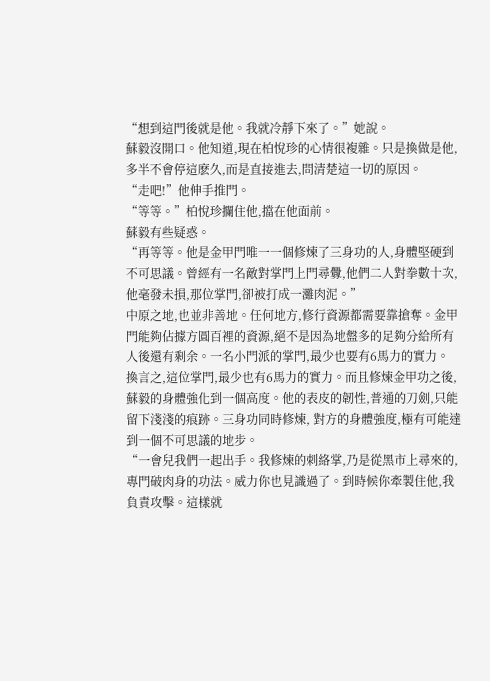“想到這門後就是他。我就冷靜下來了。”她說。
蘇毅沒開口。他知道,現在柏悅珍的心情很複雜。只是換做是他,多半不會停這麽久,而是直接進去,問清楚這一切的原因。
“走吧!”他伸手推門。
“等等。”柏悅珍攔住他,擋在他面前。
蘇毅有些疑惑。
“再等等。他是金甲門唯一一個修煉了三身功的人,身體堅硬到不可思議。曾經有一名敵對掌門上門尋釁,他們二人對拳數十次,他毫發未損,那位掌門,卻被打成一灘肉泥。”
中原之地,也並非善地。任何地方,修行資源都需要靠搶奪。金甲門能夠佔據方圓百裡的資源,絕不是因為地盤多的足夠分給所有人後還有剩余。一名小門派的掌門,最少也要有6馬力的實力。
換言之,這位掌門,最少也有6馬力的實力。而且修煉金甲功之後,蘇毅的身體強化到一個高度。他的表皮的韌性,普通的刀劍,只能留下淺淺的痕跡。三身功同時修煉, 對方的身體強度,極有可能達到一個不可思議的地步。
“一會兒我們一起出手。我修煉的刺絡掌,乃是從黑市上尋來的,專門破肉身的功法。威力你也見識過了。到時候你牽製住他,我負責攻擊。這樣就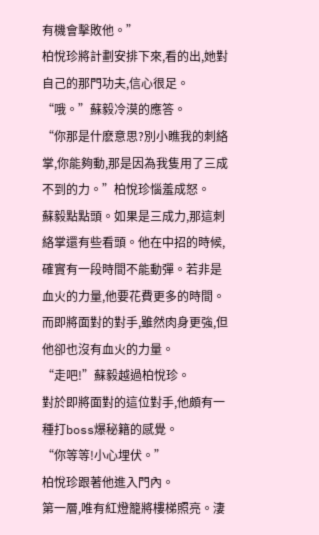有機會擊敗他。”
柏悅珍將計劃安排下來,看的出,她對自己的那門功夫,信心很足。
“哦。”蘇毅冷漠的應答。
“你那是什麽意思?別小瞧我的刺絡掌,你能夠動,那是因為我隻用了三成不到的力。”柏悅珍惱羞成怒。
蘇毅點點頭。如果是三成力,那這刺絡掌還有些看頭。他在中招的時候,確實有一段時間不能動彈。若非是血火的力量,他要花費更多的時間。而即將面對的對手,雖然肉身更強,但他卻也沒有血火的力量。
“走吧!”蘇毅越過柏悅珍。
對於即將面對的這位對手,他頗有一種打boss爆秘籍的感覺。
“你等等!小心埋伏。”
柏悅珍跟著他進入門內。
第一層,唯有紅燈籠將樓梯照亮。淒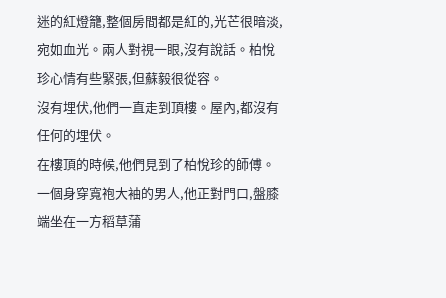迷的紅燈籠,整個房間都是紅的,光芒很暗淡,宛如血光。兩人對視一眼,沒有說話。柏悅珍心情有些緊張,但蘇毅很從容。
沒有埋伏,他們一直走到頂樓。屋內,都沒有任何的埋伏。
在樓頂的時候,他們見到了柏悅珍的師傅。一個身穿寬袍大袖的男人,他正對門口,盤膝端坐在一方稻草蒲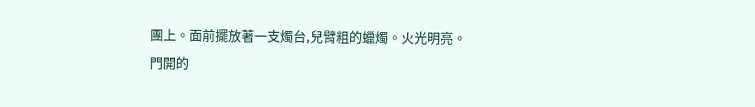團上。面前擺放著一支燭台,兒臂粗的蠟燭。火光明亮。
門開的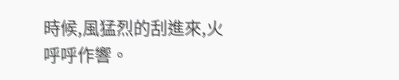時候,風猛烈的刮進來,火呼呼作響。